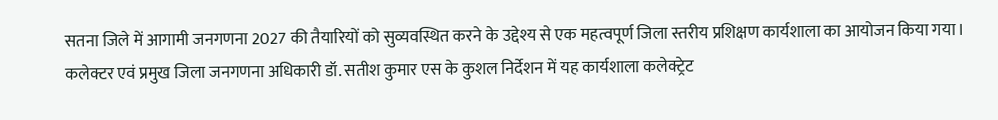सतना जिले में आगामी जनगणना 2027 की तैयारियों को सुव्यवस्थित करने के उद्देश्य से एक महत्वपूर्ण जिला स्तरीय प्रशिक्षण कार्यशाला का आयोजन किया गया। कलेक्टर एवं प्रमुख जिला जनगणना अधिकारी डॉ. सतीश कुमार एस के कुशल निर्देशन में यह कार्यशाला कलेक्ट्रेट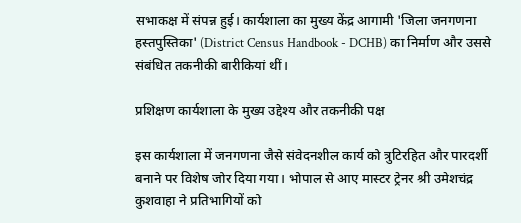सभाकक्ष में संपन्न हुई। कार्यशाला का मुख्य केंद्र आगामी 'जिला जनगणना हस्तपुस्तिका' (District Census Handbook - DCHB) का निर्माण और उससे संबंधित तकनीकी बारीकियां थीं।

प्रशिक्षण कार्यशाला के मुख्य उद्देश्य और तकनीकी पक्ष

इस कार्यशाला में जनगणना जैसे संवेदनशील कार्य को त्रुटिरहित और पारदर्शी बनाने पर विशेष जोर दिया गया। भोपाल से आए मास्टर ट्रेनर श्री उमेशचंद्र कुशवाहा ने प्रतिभागियों को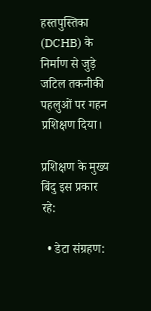हस्तपुस्तिका (DCHB) के निर्माण से जुड़े जटिल तकनीकी पहलुओं पर गहन प्रशिक्षण दिया।

प्रशिक्षण के मुख्य बिंदु इस प्रकार रहे:

  • डेटा संग्रहण: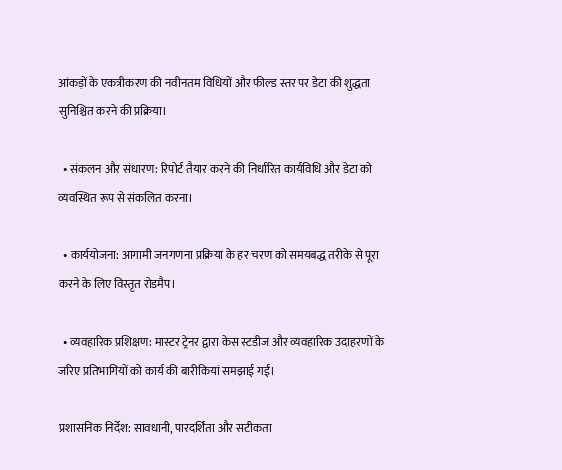आंकड़ों के एकत्रीकरण की नवीनतम विधियों और फील्ड स्तर पर डेटा की शुद्धता सुनिश्चित करने की प्रक्रिया।

  • संकलन और संधारण: रिपोर्ट तैयार करने की निर्धारित कार्यविधि और डेटा को व्यवस्थित रूप से संकलित करना।

  • कार्ययोजना: आगामी जनगणना प्रक्रिया के हर चरण को समयबद्ध तरीके से पूरा करने के लिए विस्तृत रोडमैप।

  • व्यवहारिक प्रशिक्षण: मास्टर ट्रेनर द्वारा केस स्टडीज और व्यवहारिक उदाहरणों के जरिए प्रतिभागियों को कार्य की बारीकियां समझाई गईं।

प्रशासनिक निर्देश: सावधानी, पारदर्शिता और सटीकता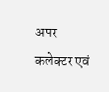अपर कलेक्टर एवं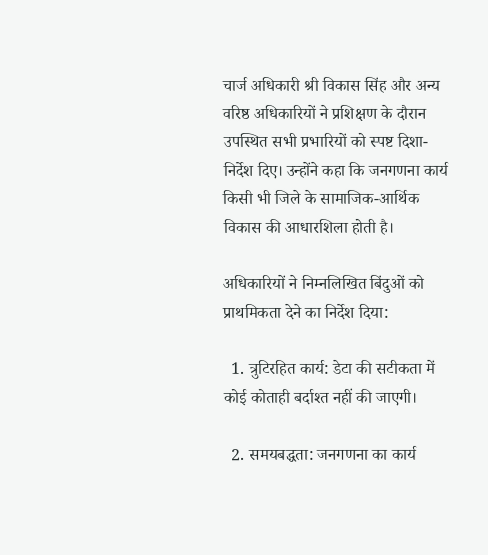चार्ज अधिकारी श्री विकास सिंह और अन्य वरिष्ठ अधिकारियों ने प्रशिक्षण के दौरान उपस्थित सभी प्रभारियों को स्पष्ट दिशा-निर्देश दिए। उन्होंने कहा कि जनगणना कार्य किसी भी जिले के सामाजिक-आर्थिक विकास की आधारशिला होती है।

अधिकारियों ने निम्नलिखित बिंदुओं को प्राथमिकता देने का निर्देश दिया:

  1. त्रुटिरहित कार्य: डेटा की सटीकता में कोई कोताही बर्दाश्त नहीं की जाएगी।

  2. समयबद्धता: जनगणना का कार्य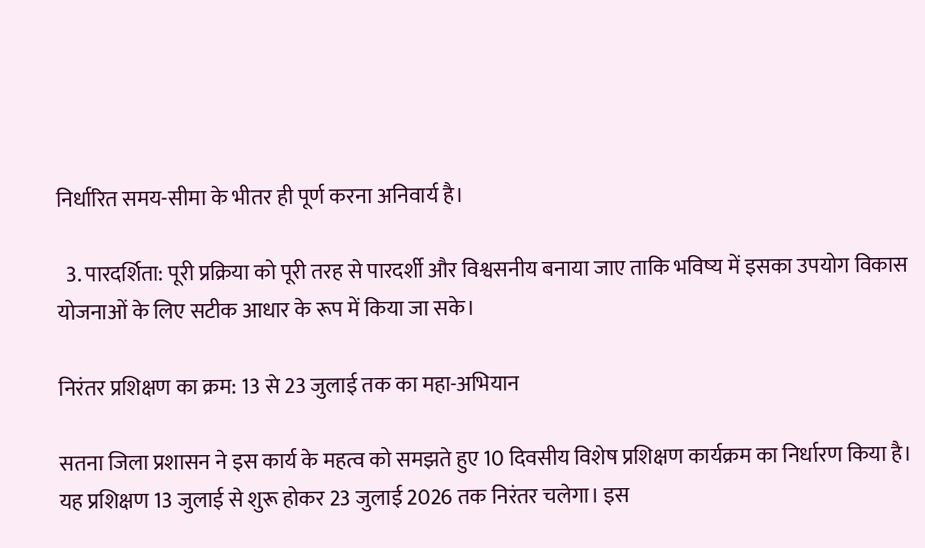निर्धारित समय-सीमा के भीतर ही पूर्ण करना अनिवार्य है।

  3. पारदर्शिता: पूरी प्रक्रिया को पूरी तरह से पारदर्शी और विश्वसनीय बनाया जाए ताकि भविष्य में इसका उपयोग विकास योजनाओं के लिए सटीक आधार के रूप में किया जा सके।

निरंतर प्रशिक्षण का क्रम: 13 से 23 जुलाई तक का महा-अभियान

सतना जिला प्रशासन ने इस कार्य के महत्व को समझते हुए 10 दिवसीय विशेष प्रशिक्षण कार्यक्रम का निर्धारण किया है। यह प्रशिक्षण 13 जुलाई से शुरू होकर 23 जुलाई 2026 तक निरंतर चलेगा। इस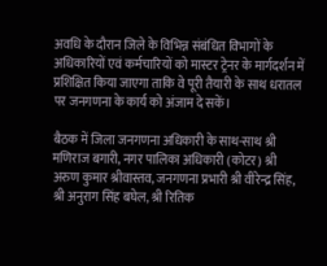अवधि के दौरान जिले के विभिन्न संबंधित विभागों के अधिकारियों एवं कर्मचारियों को मास्टर ट्रेनर के मार्गदर्शन में प्रशिक्षित किया जाएगा ताकि वे पूरी तैयारी के साथ धरातल पर जनगणना के कार्य को अंजाम दे सकें।

बैठक में जिला जनगणना अधिकारी के साथ-साथ श्री मणिराज बगारी, नगर पालिका अधिकारी (कोटर) श्री अरुण कुमार श्रीवास्तव, जनगणना प्रभारी श्री वीरेन्द्र सिंह, श्री अनुराग सिंह बघेल, श्री रितिक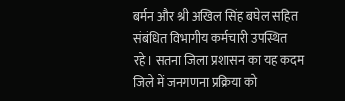बर्मन और श्री अखिल सिंह बघेल सहित संबंधित विभागीय कर्मचारी उपस्थित रहे। सतना जिला प्रशासन का यह कदम जिले में जनगणना प्रक्रिया को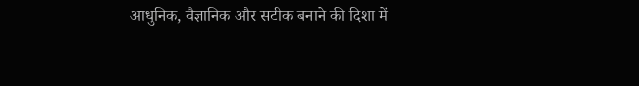आधुनिक, वैज्ञानिक और सटीक बनाने की दिशा में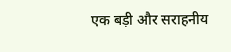एक बड़ी और सराहनीय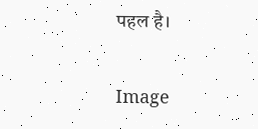पहल है।

Image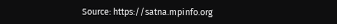Source: https://satna.mpinfo.org